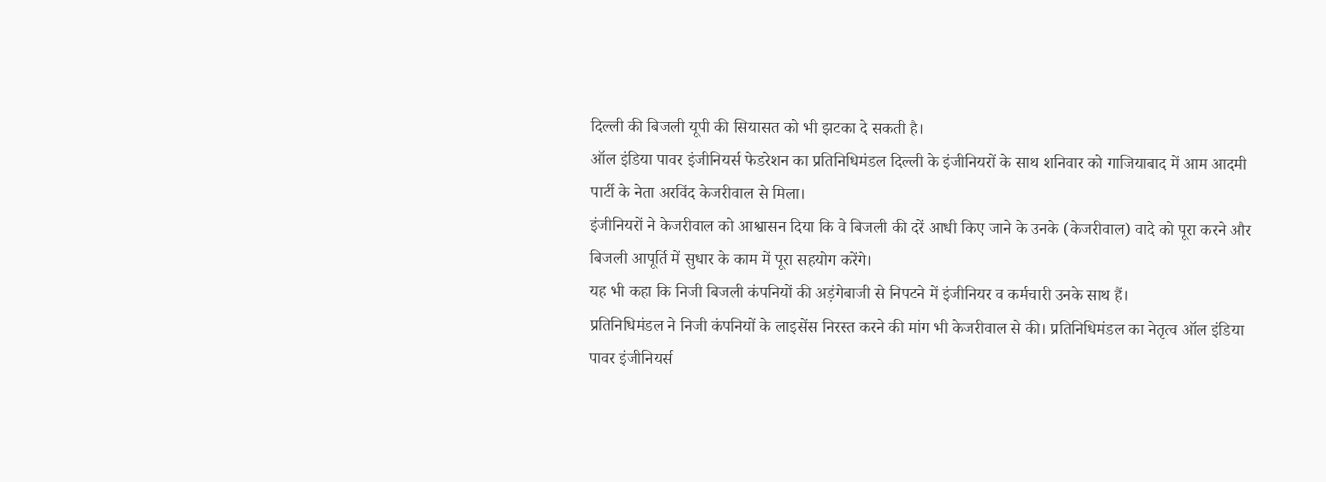दिल्ली की बिजली यूपी की सियासत को भी झटका दे सकती है।
ऑल इंडिया पावर इंजीनियर्स फेडरेशन का प्रतिनिधिमंडल दिल्ली के इंजीनियरों के साथ शनिवार को गाजियाबाद में आम आदमी पार्टी के नेता अरविंद केजरीवाल से मिला।
इंजीनियरों ने केजरीवाल को आश्वासन दिया कि वे बिजली की दरें आधी किए जाने के उनके (केजरीवाल) वादे को पूरा करने और बिजली आपूर्ति में सुधार के काम में पूरा सहयोग करेंगे।
यह भी कहा कि निजी बिजली कंपनियों की अड़ंगेबाजी से निपटने में इंजीनियर व कर्मचारी उनके साथ हैं।
प्रतिनिधिमंडल ने निजी कंपनियों के लाइसेंस निरस्त करने की मांग भी केजरीवाल से की। प्रतिनिधिमंडल का नेतृत्व ऑल इंडिया पावर इंजीनियर्स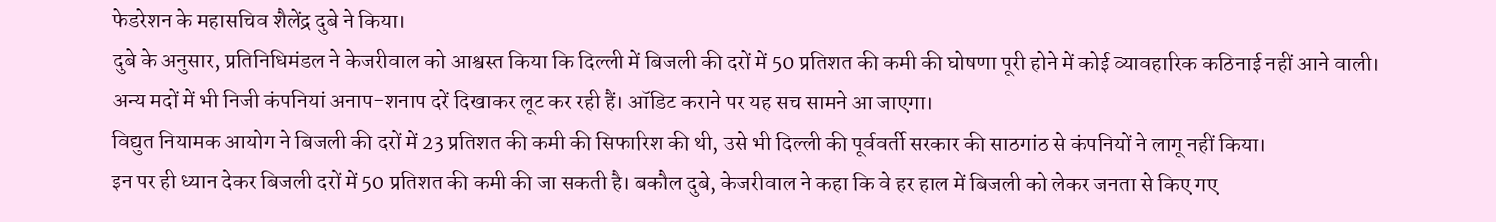फेडरेशन के महासचिव शैलेंद्र दुबे ने किया।
दुबे के अनुसार, प्रतिनिधिमंडल ने केजरीवाल को आश्वस्त किया कि दिल्ली में बिजली की दरों में 50 प्रतिशत की कमी की घोषणा पूरी होने में कोई व्यावहारिक कठिनाई नहीं आने वाली।
अन्य मदों में भी निजी कंपनियां अनाप-शनाप दरें दिखाकर लूट कर रही हैं। ऑडिट कराने पर यह सच सामने आ जाएगा।
विद्युत नियामक आयोग ने बिजली की दरों में 23 प्रतिशत की कमी की सिफारिश की थी, उसे भी दिल्ली की पूर्ववर्ती सरकार की साठगांठ से कंपनियों ने लागू नहीं किया।
इन पर ही ध्यान देकर बिजली दरों में 50 प्रतिशत की कमी की जा सकती है। बकौल दुबे, केजरीवाल ने कहा कि वे हर हाल में बिजली को लेकर जनता से किए गए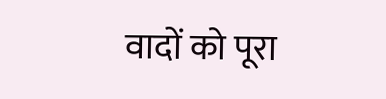वादों को पूरा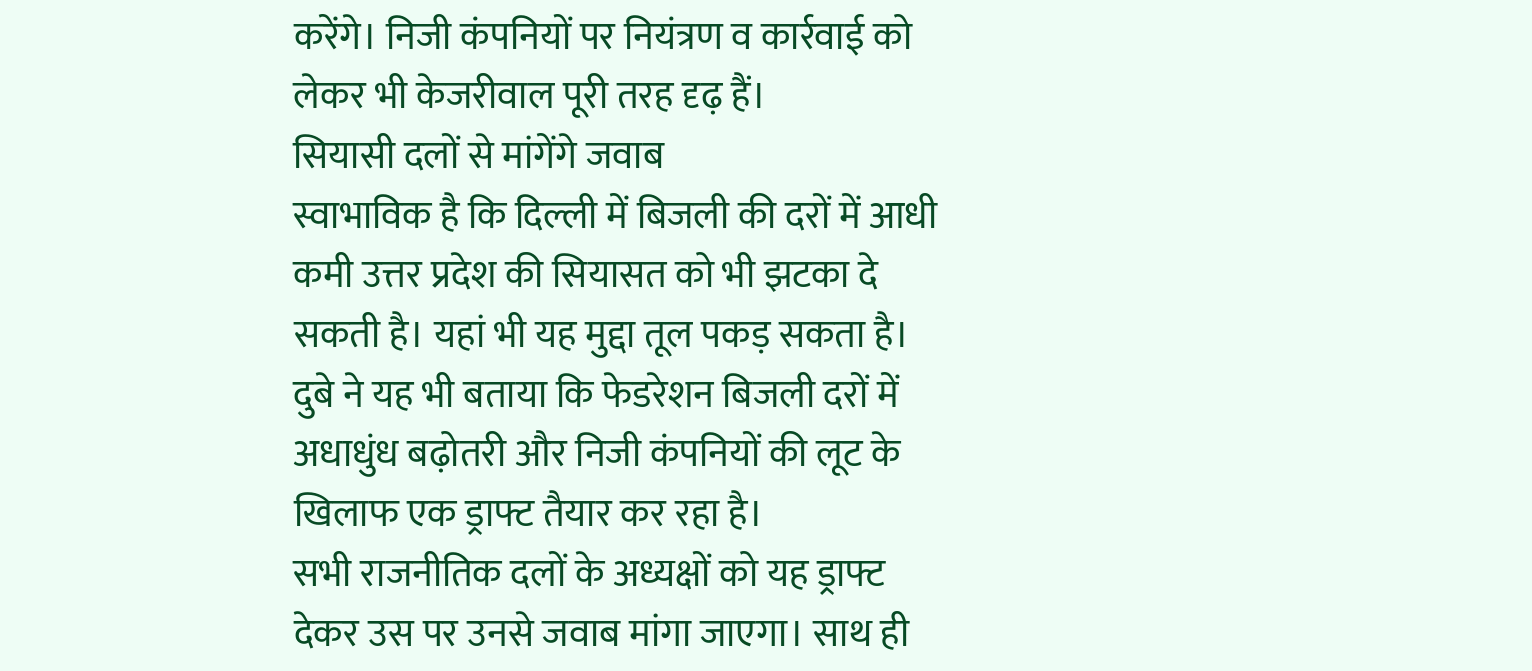करेंगे। निजी कंपनियों पर नियंत्रण व कार्रवाई को लेकर भी केजरीवाल पूरी तरह दृढ़ हैं।
सियासी दलों से मांगेंगे जवाब
स्वाभाविक है कि दिल्ली में बिजली की दरों में आधी कमी उत्तर प्रदेश की सियासत को भी झटका दे सकती है। यहां भी यह मुद्दा तूल पकड़ सकता है।
दुबे ने यह भी बताया कि फेडरेशन बिजली दरों में अधाधुंध बढ़ोतरी और निजी कंपनियों की लूट के खिलाफ एक ड्राफ्ट तैयार कर रहा है।
सभी राजनीतिक दलों के अध्यक्षों को यह ड्राफ्ट देकर उस पर उनसे जवाब मांगा जाएगा। साथ ही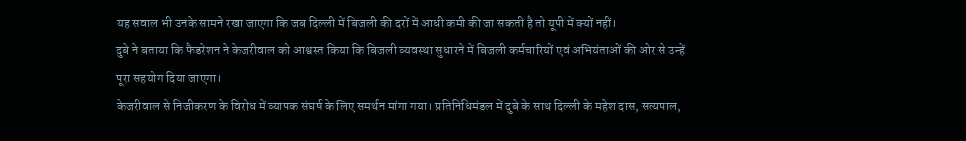यह सवाल भी उनके सामने रखा जाएगा कि जब दिल्ली में बिजली की दरों में आधी कमी की जा सकती है तो यूपी में क्यों नहीं।
दुबे ने बताया कि फैडरेशन ने केजरीवाल को आश्वस्त किया कि बिजली व्यवस्था सुधारने में बिजली कर्मचारियों एवं अभियंताओं की ओर से उन्हें पूरा सहयोग दिया जाएगा।
केजरीवाल से निजीकरण के विरोध में व्यापक संघर्ष के लिए समर्थन मांगा गया। प्रतिनिधिमंडल में दुबे के साथ दिल्ली के महेश दास, सत्यपाल,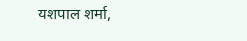यशपाल शर्मा,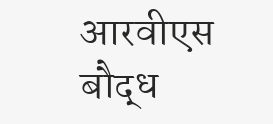आरवीएस बौद्ध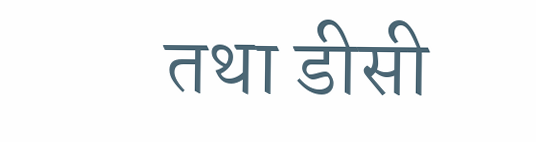तथा डीसी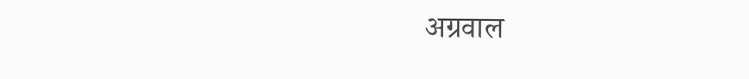अग्रवाल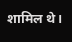शामिल थे।